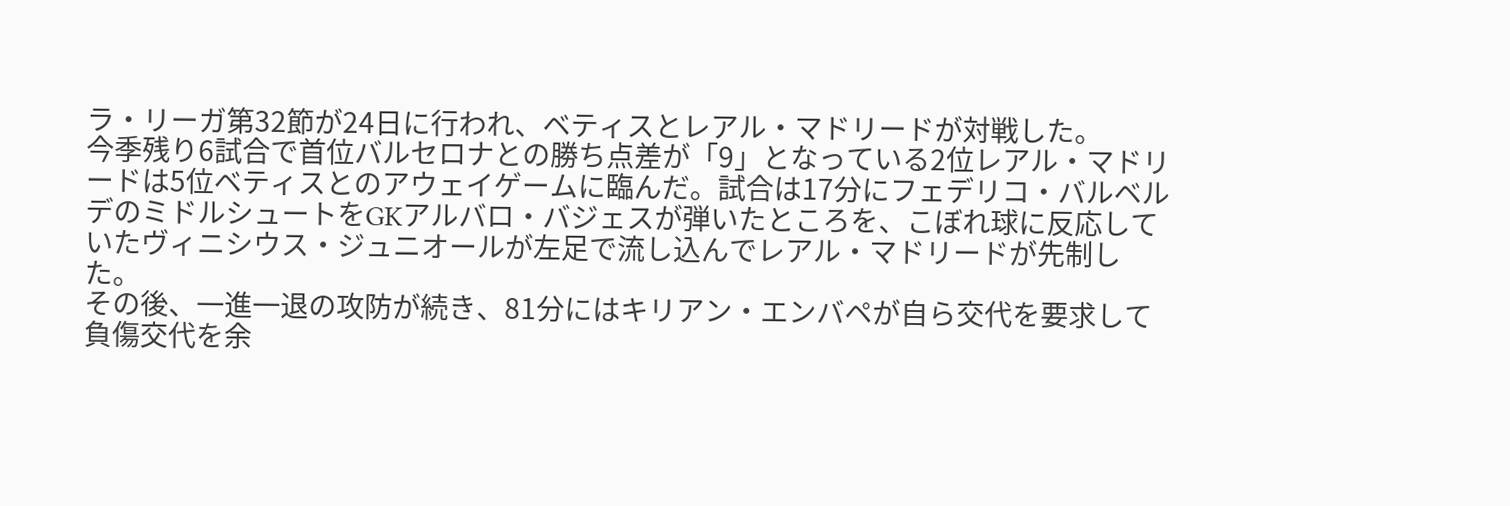ラ・リーガ第32節が24日に行われ、ベティスとレアル・マドリードが対戦した。
今季残り6試合で首位バルセロナとの勝ち点差が「9」となっている2位レアル・マドリードは5位ベティスとのアウェイゲームに臨んだ。試合は17分にフェデリコ・バルベルデのミドルシュートをGKアルバロ・バジェスが弾いたところを、こぼれ球に反応していたヴィニシウス・ジュニオールが左足で流し込んでレアル・マドリードが先制した。
その後、一進一退の攻防が続き、81分にはキリアン・エンバペが自ら交代を要求して負傷交代を余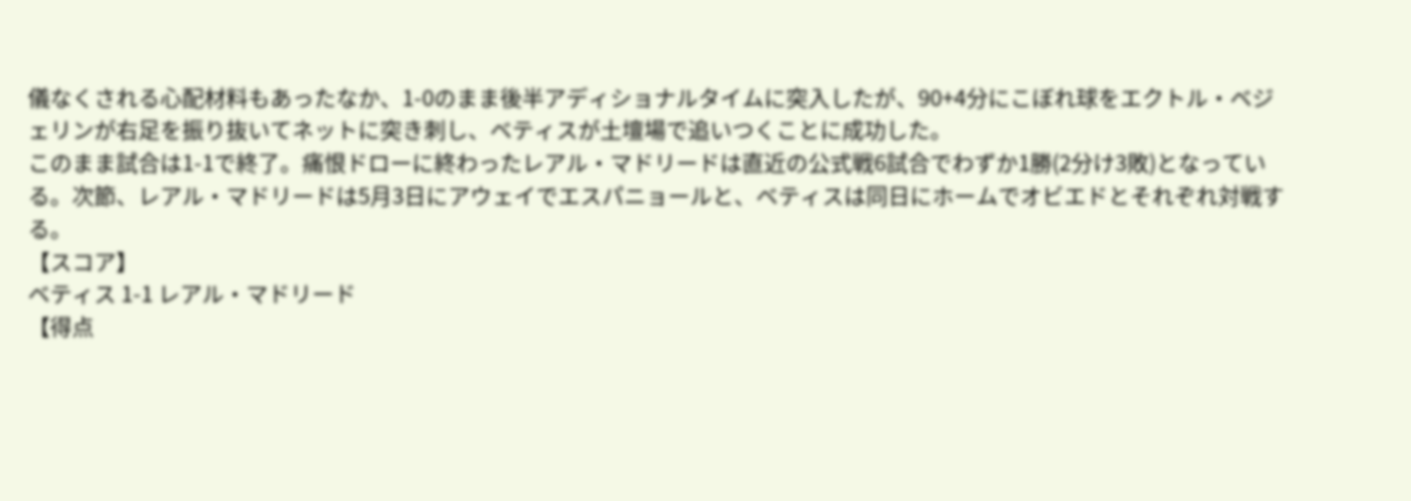儀なくされる心配材料もあったなか、1-0のまま後半アディショナルタイムに突入したが、90+4分にこぼれ球をエクトル・ベジェリンが右足を振り抜いてネットに突き刺し、ベティスが土壇場で追いつくことに成功した。
このまま試合は1-1で終了。痛恨ドローに終わったレアル・マドリードは直近の公式戦6試合でわずか1勝(2分け3敗)となっている。次節、レアル・マドリードは5月3日にアウェイでエスパニョールと、ベティスは同日にホームでオビエドとそれぞれ対戦する。
【スコア】
ベティス 1-1 レアル・マドリード
【得点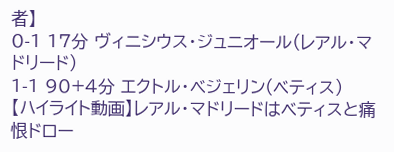者】
0-1 17分 ヴィニシウス・ジュニオール(レアル・マドリード)
1-1 90+4分 エクトル・ベジェリン(ベティス)
【ハイライト動画】レアル・マドリードはベティスと痛恨ドロー